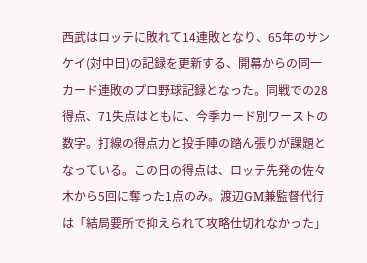西武はロッテに敗れて14連敗となり、65年のサンケイ(対中日)の記録を更新する、開幕からの同一カード連敗のプロ野球記録となった。同戦での28得点、71失点はともに、今季カード別ワーストの数字。打線の得点力と投手陣の踏ん張りが課題となっている。この日の得点は、ロッテ先発の佐々木から5回に奪った1点のみ。渡辺GM兼監督代行は「結局要所で抑えられて攻略仕切れなかった」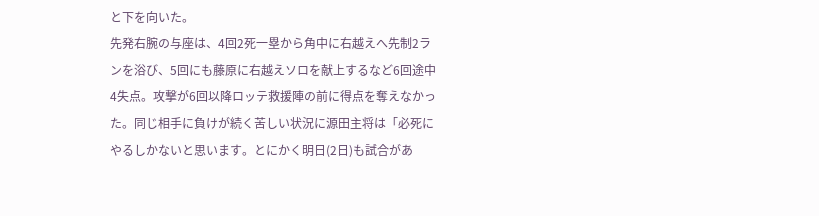と下を向いた。
先発右腕の与座は、4回2死一塁から角中に右越えへ先制2ランを浴び、5回にも藤原に右越えソロを献上するなど6回途中4失点。攻撃が6回以降ロッテ救援陣の前に得点を奪えなかった。同じ相手に負けが続く苦しい状況に源田主将は「必死にやるしかないと思います。とにかく明日(2日)も試合があ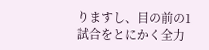りますし、目の前の1試合をとにかく全力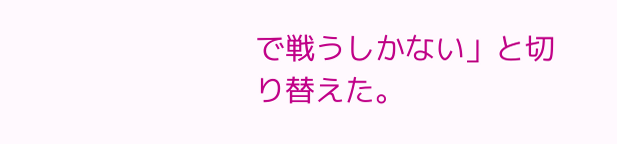で戦うしかない」と切り替えた。